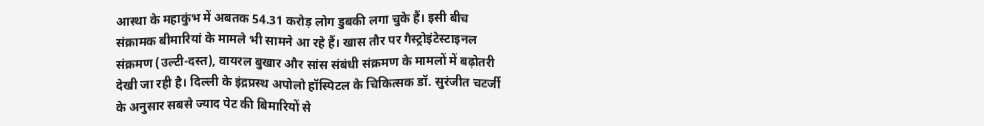आस्था के महाकुंभ में अबतक 54.31 करोड़ लोग डुबकी लगा चुके हैं। इसी बीच संक्रामक बीमारियां के मामले भी सामने आ रहे हैं। खास तौर पर गैस्ट्रोइंटेस्टाइनल संक्रमण (उल्टी-दस्त), वायरल बुखार और सांस संबंधी संक्रमण के मामलों में बढ़ोतरी देखी जा रही है। दिल्ली के इंद्रप्रस्थ अपोलो हॉस्पिटल के चिकित्सक डॉ. सुरंजीत चटर्जी के अनुसार सबसे ज्याद पेट की बिमारियों से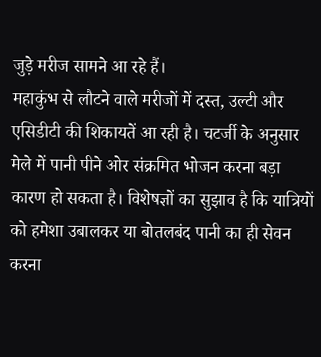जुड़े मरीज सामने आ रहे हैं।
महाकुंभ से लौटने वाले मरीजों में दस्त, उल्टी और एसिडीटी की शिकायतें आ रही है। चटर्जी के अनुसार मेले में पानी पीने ओर संक्रमित भोजन करना बड़ा कारण हो सकता है। विशेषज्ञों का सुझाव है कि यात्रियों को हमेशा उबालकर या बोतलबंद पानी का ही सेवन करना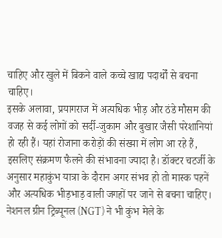चाहिए और खुले में बिकने वाले कच्चे खाद्य पदार्थों से बचना चाहिए।
इसके अलावा, प्रयागराज में अत्यधिक भीड़ और ठंडे मौसम की वजह से कई लोगों को सर्दी-जुकाम और बुखार जैसी परेशानियां हो रही हैं। यहां रोजाना करोड़ों की संख्या में लोग आ रहे हैं, इसलिए संक्रमण फैलने की संभावना ज्यादा है। डॉक्टर चटर्जी के अनुसार महाकुंभ यात्रा के दौरान अगर संभव हो तो मास्क पहनें और अत्यधिक भीड़भाड़ वाली जगहों पर जाने से बचना चाहिए।
नेशनल ग्रीन ट्रिब्यूनल (NGT) ने भी कुंभ मेले के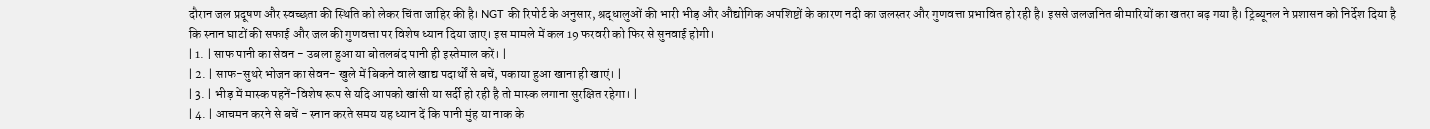दौरान जल प्रदूषण और स्वच्छता की स्थिति को लेकर चिंता जाहिर की है। NGT की रिपोर्ट के अनुसार, श्रद्धालुओं की भारी भीड़ और औद्योगिक अपशिष्टों के कारण नदी का जलस्तर और गुणवत्ता प्रभावित हो रही है। इससे जलजनित बीमारियों का खतरा बढ़ गया है। ट्रिब्यूनल ने प्रशासन को निर्देश दिया है कि स्नान घाटों की सफाई और जल की गुणवत्ता पर विशेष ध्यान दिया जाए। इस मामले में कल 19 फरवरी को फिर से सुनवाई होगी।
| 1. | साफ पानी का सेवन - उबला हुआ या बोतलबंद पानी ही इस्तेमाल करें। |
| 2. | साफ-सुथरे भोजन का सेवन- खुले में बिकने वाले खाद्य पदार्थों से बचें, पकाया हुआ खाना ही खाएं। |
| 3. | भीड़ में मास्क पहनें-विशेष रूप से यदि आपको खांसी या सर्दी हो रही है तो मास्क लगाना सुरक्षित रहेगा। |
| 4. | आचमन करने से बचें - स्नान करते समय यह ध्यान दें कि पानी मुंह या नाक के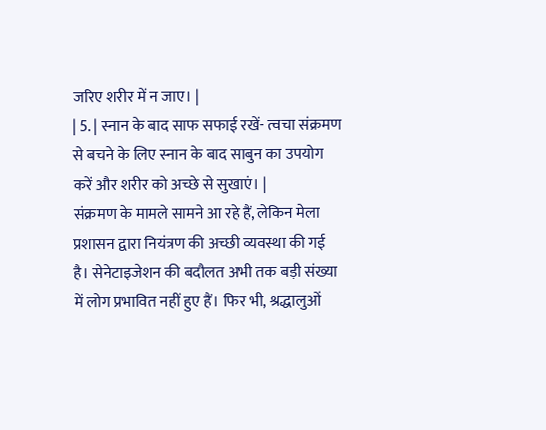जरिए शरीर में न जाए। |
| 5. | स्नान के बाद साफ सफाई रखें- त्वचा संक्रमण से बचने के लिए स्नान के बाद साबुन का उपयोग करें और शरीर को अच्छे से सुखाएं। |
संक्रमण के मामले सामने आ रहे हैं, लेकिन मेला प्रशासन द्वारा नियंत्रण की अच्छी व्यवस्था की गई है। सेनेटाइजेशन की बदौलत अभी तक बड़ी संख्या में लोग प्रभावित नहीं हुए हैं। फिर भी, श्रद्धालुओं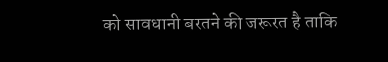को सावधानी बरतने की जरूरत है ताकि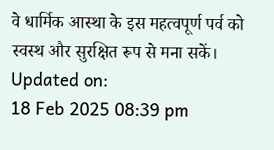वे धार्मिक आस्था के इस महत्वपूर्ण पर्व को स्वस्थ और सुरक्षित रूप से मना सकें।
Updated on:
18 Feb 2025 08:39 pm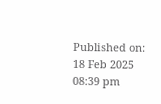Published on:
18 Feb 2025 08:39 pm